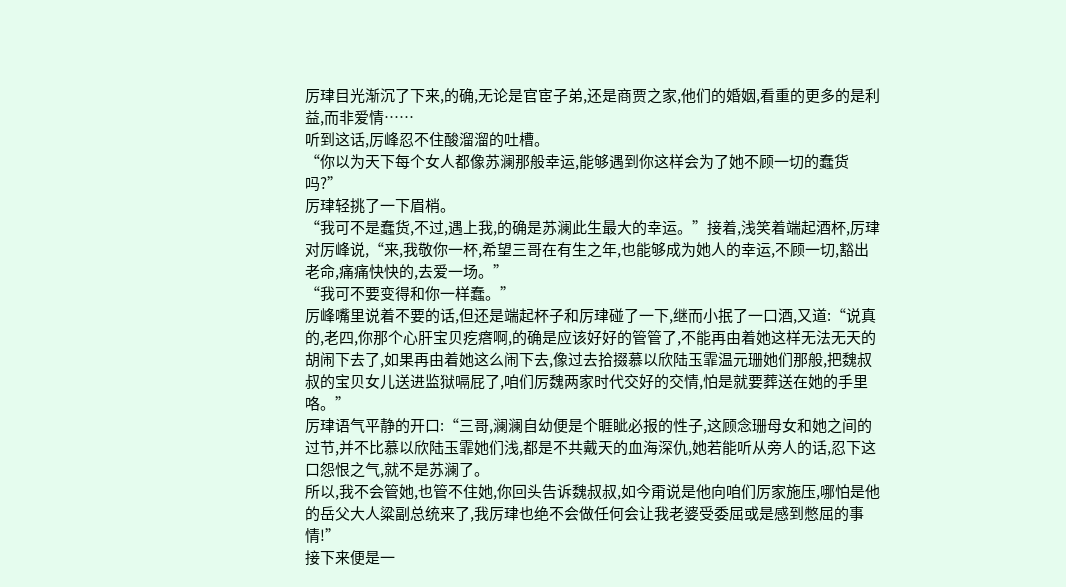厉珒目光渐沉了下来,的确,无论是官宦子弟,还是商贾之家,他们的婚姻,看重的更多的是利益,而非爱情……
听到这话,厉峰忍不住酸溜溜的吐槽。
“你以为天下每个女人都像苏澜那般幸运,能够遇到你这样会为了她不顾一切的蠢货吗?”
厉珒轻挑了一下眉梢。
“我可不是蠢货,不过,遇上我,的确是苏澜此生最大的幸运。”接着,浅笑着端起酒杯,厉珒对厉峰说,“来,我敬你一杯,希望三哥在有生之年,也能够成为她人的幸运,不顾一切,豁出老命,痛痛快快的,去爱一场。”
“我可不要变得和你一样蠢。”
厉峰嘴里说着不要的话,但还是端起杯子和厉珒碰了一下,继而小抿了一口酒,又道:“说真的,老四,你那个心肝宝贝疙瘩啊,的确是应该好好的管管了,不能再由着她这样无法无天的胡闹下去了,如果再由着她这么闹下去,像过去拾掇慕以欣陆玉霏温元珊她们那般,把魏叔叔的宝贝女儿送进监狱嗝屁了,咱们厉魏两家时代交好的交情,怕是就要葬送在她的手里咯。”
厉珒语气平静的开口:“三哥,澜澜自幼便是个睚眦必报的性子,这顾念珊母女和她之间的过节,并不比慕以欣陆玉霏她们浅,都是不共戴天的血海深仇,她若能听从旁人的话,忍下这口怨恨之气,就不是苏澜了。
所以,我不会管她,也管不住她,你回头告诉魏叔叔,如今甭说是他向咱们厉家施压,哪怕是他的岳父大人粱副总统来了,我厉珒也绝不会做任何会让我老婆受委屈或是感到憋屈的事情!”
接下来便是一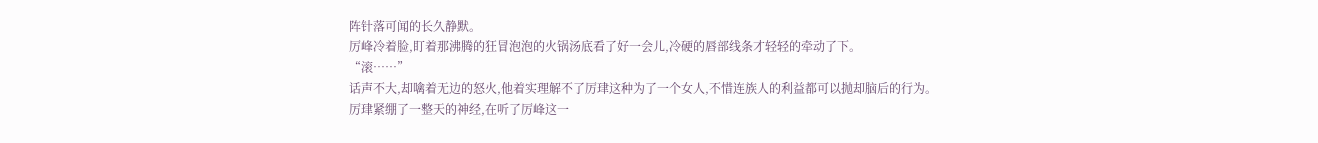阵针落可闻的长久静默。
厉峰冷着脸,盯着那沸腾的狂冒泡泡的火锅汤底看了好一会儿,冷硬的唇部线条才轻轻的牵动了下。
“滚……”
话声不大,却噙着无边的怒火,他着实理解不了厉珒这种为了一个女人,不惜连族人的利益都可以抛却脑后的行为。
厉珒紧绷了一整天的神经,在听了厉峰这一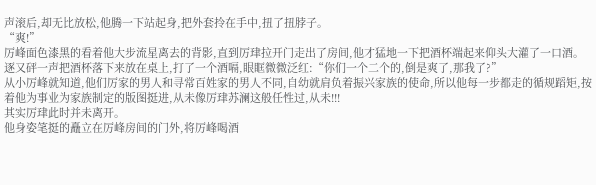声滚后,却无比放松,他腾一下站起身,把外套拎在手中,扭了扭脖子。
“爽!”
厉峰面色漆黑的看着他大步流星离去的背影,直到厉珒拉开门走出了房间,他才猛地一下把酒杯端起来仰头大灌了一口酒。
逐又砰一声把酒杯落下来放在桌上,打了一个酒嗝,眼眶微微泛红:“你们一个二个的,倒是爽了,那我了?”
从小厉峰就知道,他们厉家的男人和寻常百姓家的男人不同,自幼就肩负着振兴家族的使命,所以他每一步都走的循规蹈矩,按着他为事业为家族制定的版图挺进,从未像厉珒苏澜这般任性过,从未!!!
其实厉珒此时并未离开。
他身姿笔挺的矗立在厉峰房间的门外,将厉峰喝酒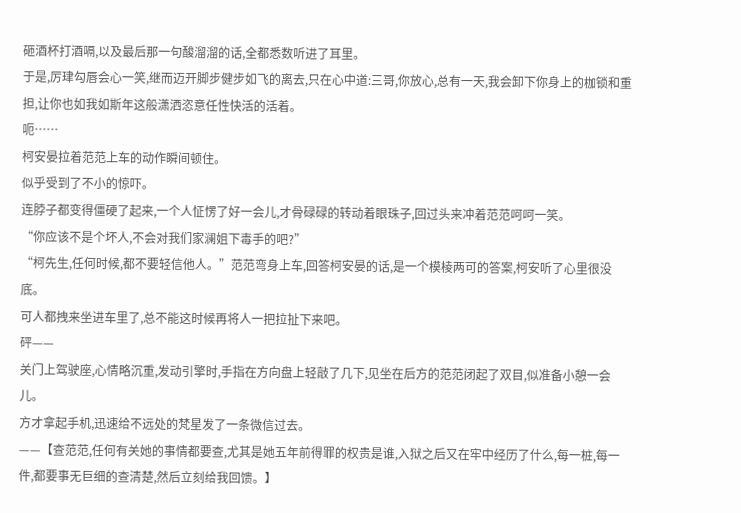砸酒杯打酒嗝,以及最后那一句酸溜溜的话,全都悉数听进了耳里。
于是,厉珒勾唇会心一笑,继而迈开脚步健步如飞的离去,只在心中道:三哥,你放心,总有一天,我会卸下你身上的枷锁和重担,让你也如我如斯年这般潇洒恣意任性快活的活着。
呃……
柯安晏拉着范范上车的动作瞬间顿住。
似乎受到了不小的惊吓。
连脖子都变得僵硬了起来,一个人怔愣了好一会儿,才骨碌碌的转动着眼珠子,回过头来冲着范范呵呵一笑。
“你应该不是个坏人,不会对我们家澜姐下毒手的吧?”
“柯先生,任何时候,都不要轻信他人。”范范弯身上车,回答柯安晏的话,是一个模棱两可的答案,柯安听了心里很没底。
可人都拽来坐进车里了,总不能这时候再将人一把拉扯下来吧。
砰——
关门上驾驶座,心情略沉重,发动引擎时,手指在方向盘上轻敲了几下,见坐在后方的范范闭起了双目,似准备小憩一会儿。
方才拿起手机,迅速给不远处的梵星发了一条微信过去。
——【查范范,任何有关她的事情都要查,尤其是她五年前得罪的权贵是谁,入狱之后又在牢中经历了什么,每一桩,每一件,都要事无巨细的查清楚,然后立刻给我回馈。】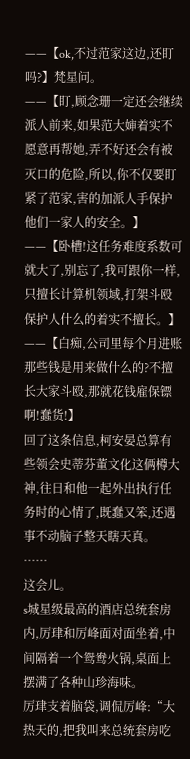——【ok,不过范家这边,还盯吗?】梵星问。
——【盯,顾念珊一定还会继续派人前来,如果范大婶着实不愿意再帮她,弄不好还会有被灭口的危险,所以,你不仅要盯紧了范家,害的加派人手保护他们一家人的安全。】
——【卧槽!这任务难度系数可就大了,别忘了,我可跟你一样,只擅长计算机领域,打架斗殴保护人什么的着实不擅长。】
——【白痴,公司里每个月进账那些钱是用来做什么的?不擅长大家斗殴,那就花钱雇保镖啊!蠢货!】
回了这条信息,柯安晏总算有些领会史蒂芬董文化这俩樽大神,往日和他一起外出执行任务时的心情了,既蠢又笨,还遇事不动脑子整天瞎天真。
……
这会儿。
s城星级最高的酒店总统套房内,厉珒和厉峰面对面坐着,中间隔着一个鸳鸯火锅,桌面上摆满了各种山珍海味。
厉珒支着脑袋,调侃厉峰:“大热天的,把我叫来总统套房吃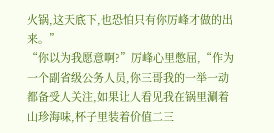火锅,这天底下,也恐怕只有你厉峰才做的出来。”
“你以为我愿意啊?”厉峰心里憋屈,“作为一个副省级公务人员,你三哥我的一举一动都备受人关注,如果让人看见我在锅里涮着山珍海味,杯子里装着价值二三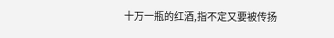十万一瓶的红酒,指不定又要被传扬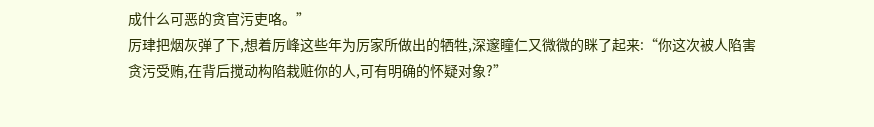成什么可恶的贪官污吏咯。”
厉珒把烟灰弹了下,想着厉峰这些年为厉家所做出的牺牲,深邃瞳仁又微微的眯了起来:“你这次被人陷害贪污受贿,在背后搅动构陷栽赃你的人,可有明确的怀疑对象?”